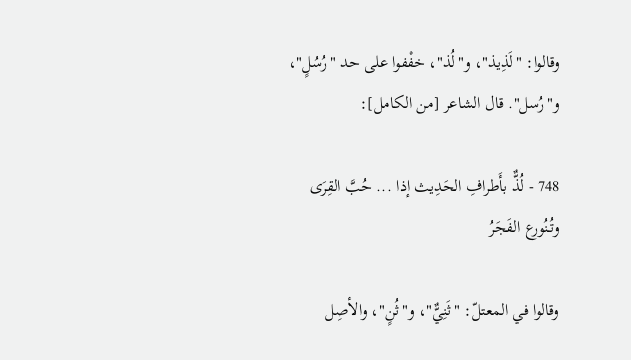وقالوا: "لَذِيذ"، و"لُذ"، خفْفوا على حد "رُسُلٍ"، و"رُسل". قال الشاعر [من الكامل]:

748 - لُذٌّ بأَطرافِ الحَدِيث إذا ... حُبَّ القِرَى وتُنُورع الفَجَرُ

وقالوا في المعتلّ: "ثَنِيٌّ"، و"ثُنٍ"، والأصِل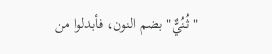"ثُنُيٌّ" بضم النون، فأبدلوا من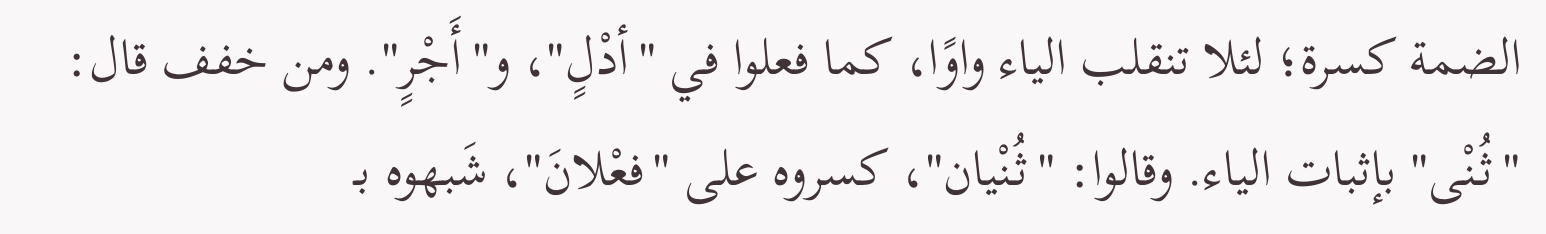الضمة كسرة؛ لئلا تنقلب الياء واوًا، كما فعلوا في "أدْلٍ"، و"أَجْرٍ". ومن خفف قال: "ثُنْى" بإثبات الياء. وقالوا: "ثُنْيان"، كسروه على "فعْلانَ"، شَبهوه بـ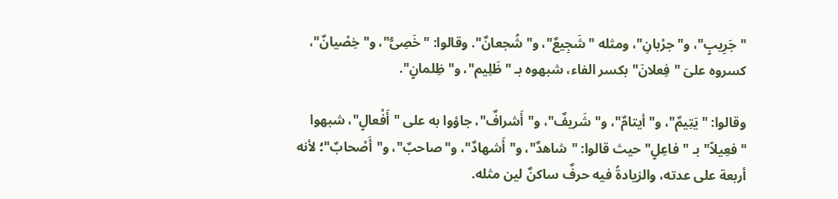"جَرِيبٍ"، و"جرْبانِ"، ومثله "شَجِيعٌ"، و"شُجعانٌ". وقالوا: "خَصِىُّ"، و"خِصْيانٌ"، كسروه علىَ "فِعلانَ" بكسر الفاء، شبهوه بـ "ظَلِيم"، و"ظِلمانٍ".

وقالوا: "يَتِيمٌ"، و"أيتامٌ"، و"شَريفٌ"، و"أَشرافٌ"، جاؤوا به على "أَفْعالٍ"، شبهوا "فعِيلاً" بـ "فاعِلٍ" حيث قالوا: "شاهدٌ"، و"أَشهادٌ"، و"صاحبٌ"، و"أَصْحابٌ"؛ لأنه أربعة على عدته، والزيادةُ فيه حرفٌ ساكنٌ لين مثله.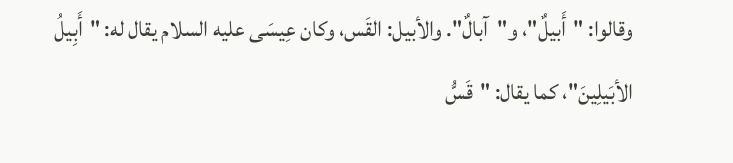وقالوا: "أَبيلٌ"، و"آبالٌ". والأبيل: القَس، وكان عِيسَى عليه السلام يقال له: "أَبِيلُ الأبَيلِينَ"، كما يقال: "قَسُّ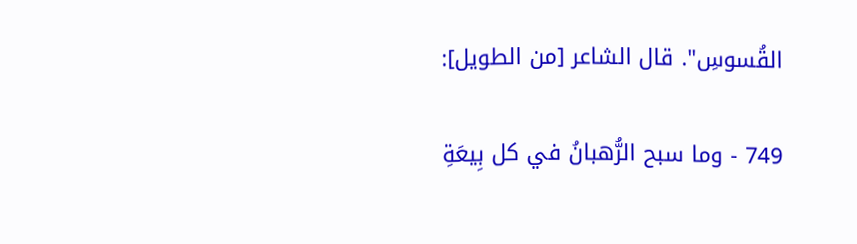القُسوسِ". قال الشاعر [من الطويل]:

749 - وما سبح الرُّهبانُ في كل بِيعَةِ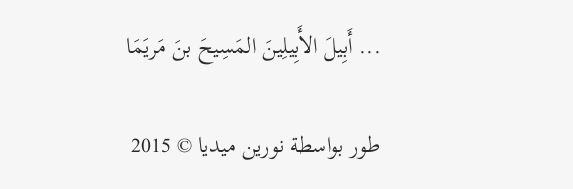... أَبِيلَ الأَبِيلِينَ المَسِيحَ بنَ مَريَمَا

طور بواسطة نورين ميديا © 2015